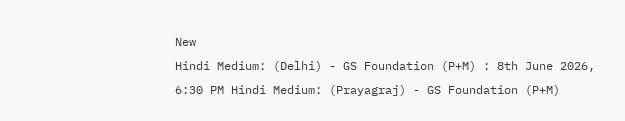New
Hindi Medium: (Delhi) - GS Foundation (P+M) : 8th June 2026, 6:30 PM Hindi Medium: (Prayagraj) - GS Foundation (P+M)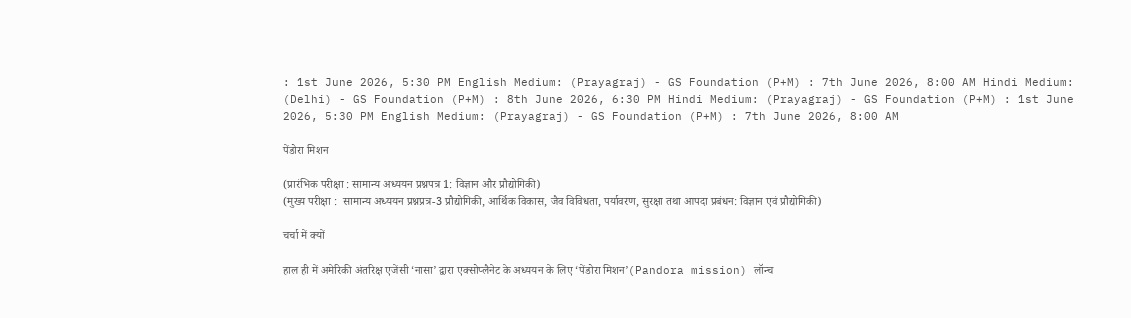: 1st June 2026, 5:30 PM English Medium: (Prayagraj) - GS Foundation (P+M) : 7th June 2026, 8:00 AM Hindi Medium: (Delhi) - GS Foundation (P+M) : 8th June 2026, 6:30 PM Hindi Medium: (Prayagraj) - GS Foundation (P+M) : 1st June 2026, 5:30 PM English Medium: (Prayagraj) - GS Foundation (P+M) : 7th June 2026, 8:00 AM

पेंडोरा मिशन

(प्रारंभिक परीक्षा : सामान्य अध्ययन प्रश्नपत्र 1: विज्ञान और प्रौद्योगिकी)
(मुख्य परीक्षा :  सामान्य अध्ययन प्रश्नप्रत्र-3 प्रौद्योगिकी, आर्थिक विकास, जैव विविधता, पर्यावरण, सुरक्षा तथा आपदा प्रबंधन: विज्ञान एवं प्रौद्योगिकी)

चर्चा में क्यों

हाल ही में अमेरिकी अंतरिक्ष एजेंसी ‘नासा’ द्वारा एक्सोप्लैनेट के अध्ययन के लिए ‘पेंडोरा मिशन’(Pandora mission) लॉन्च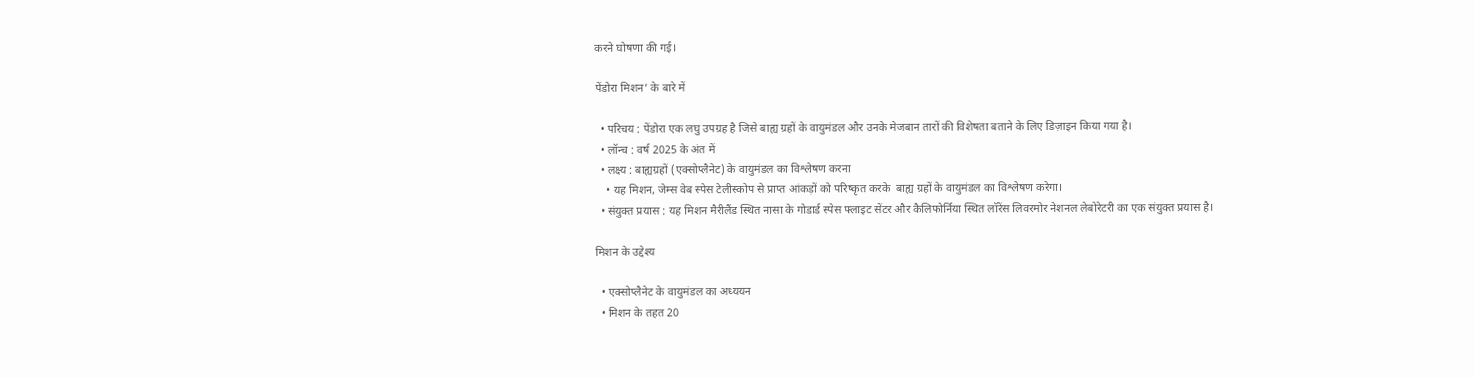करने घोषणा की गई।

पेंडोरा मिशन’ के बारे में

  • परिचय : पेंडोरा एक लघु उपग्रह है जिसे बाह्य ग्रहों के वायुमंडल और उनके मेजबान तारों की विशेषता बताने के लिए डिज़ाइन किया गया है।
  • लॉन्च : वर्ष 2025 के अंत में
  • लक्ष्य : बाह्यग्रहों (एक्सोप्लैनेट) के वायुमंडल का विश्लेषण करना
    • यह मिशन, जेम्स वेब स्पेस टेलीस्कोप से प्राप्त आंकड़ों को परिष्कृत करके  बाह्य ग्रहों के वायुमंडल का विश्लेषण करेगा।
  • संयुक्त प्रयास : यह मिशन मैरीलैंड स्थित नासा के गोडार्ड स्पेस फ्लाइट सेंटर और कैलिफोर्निया स्थित लॉरेंस लिवरमोर नेशनल लेबोरेटरी का एक संयुक्त प्रयास है।

मिशन के उद्देश्य

  • एक्सोप्लैनेट के वायुमंडल का अध्ययन
  • मिशन के तहत 20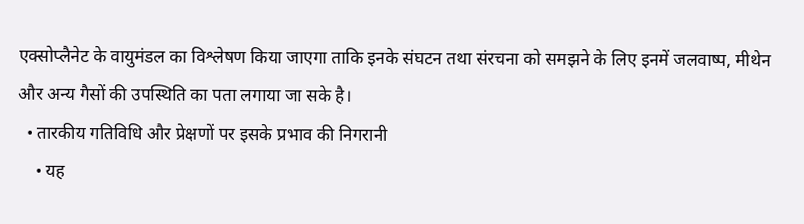एक्सोप्लैनेट के वायुमंडल का विश्लेषण किया जाएगा ताकि इनके संघटन तथा संरचना को समझने के लिए इनमें जलवाष्प, मीथेन और अन्य गैसों की उपस्थिति का पता लगाया जा सके है।
  • तारकीय गतिविधि और प्रेक्षणों पर इसके प्रभाव की निगरानी
    • यह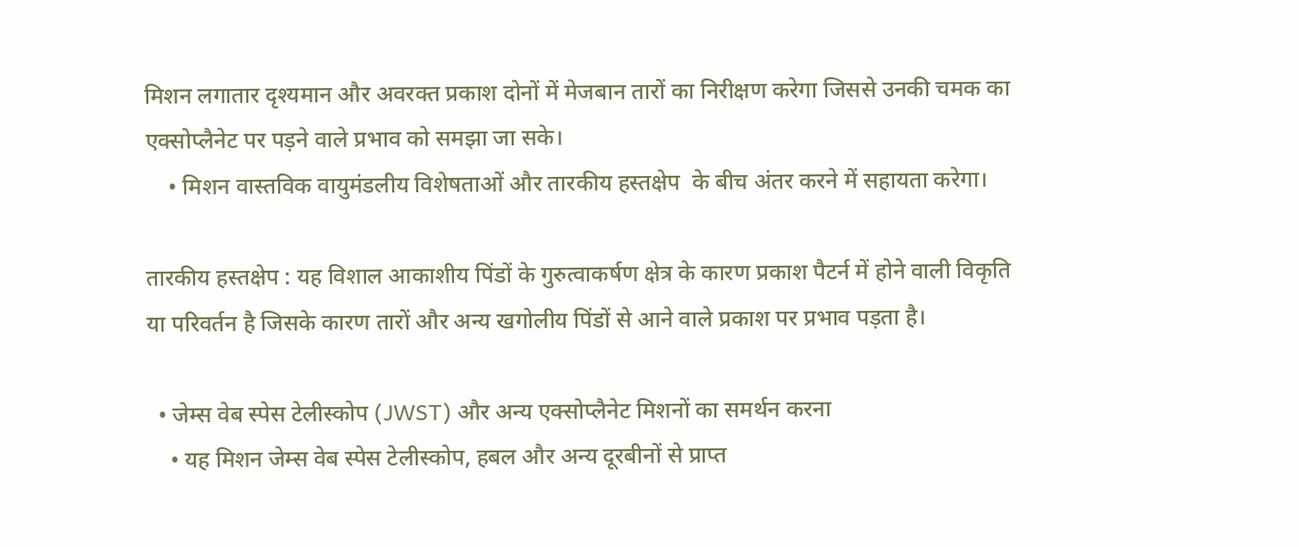मिशन लगातार दृश्यमान और अवरक्त प्रकाश दोनों में मेजबान तारों का निरीक्षण करेगा जिससे उनकी चमक का एक्सोप्लैनेट पर पड़ने वाले प्रभाव को समझा जा सके।
    • मिशन वास्तविक वायुमंडलीय विशेषताओं और तारकीय हस्तक्षेप  के बीच अंतर करने में सहायता करेगा।

तारकीय हस्तक्षेप : यह विशाल आकाशीय पिंडों के गुरुत्वाकर्षण क्षेत्र के कारण प्रकाश पैटर्न में होने वाली विकृति या परिवर्तन है जिसके कारण तारों और अन्य खगोलीय पिंडों से आने वाले प्रकाश पर प्रभाव पड़ता है।

  • जेम्स वेब स्पेस टेलीस्कोप (JWST) और अन्य एक्सोप्लैनेट मिशनों का समर्थन करना
    • यह मिशन जेम्स वेब स्पेस टेलीस्कोप, हबल और अन्य दूरबीनों से प्राप्त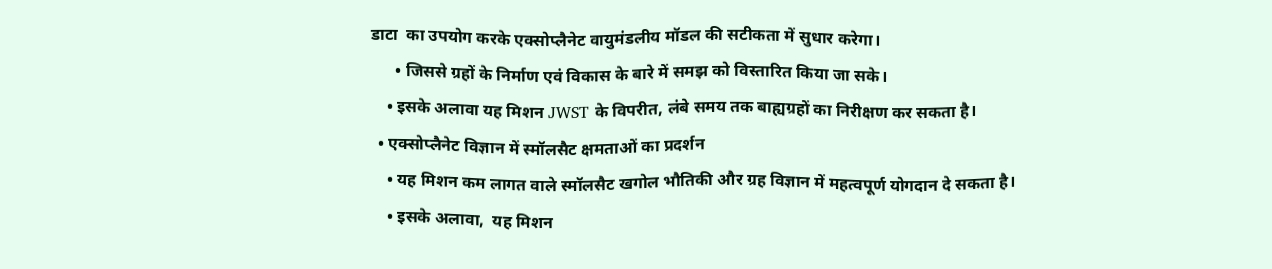डाटा  का उपयोग करके एक्सोप्लैनेट वायुमंडलीय मॉडल की सटीकता में सुधार करेगा।
      • जिससे ग्रहों के निर्माण एवं विकास के बारे में समझ को विस्तारित किया जा सके।
    • इसके अलावा यह मिशन JWST के विपरीत, लंबे समय तक बाह्यग्रहों का निरीक्षण कर सकता है।
  • एक्सोप्लैनेट विज्ञान में स्मॉलसैट क्षमताओं का प्रदर्शन
    • यह मिशन कम लागत वाले स्मॉलसैट खगोल भौतिकी और ग्रह विज्ञान में महत्वपूर्ण योगदान दे सकता है।
    • इसके अलावा,  यह मिशन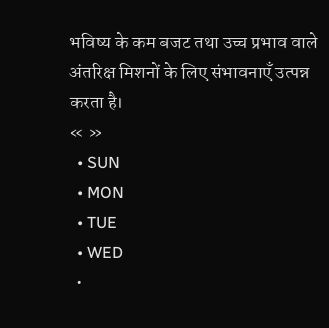भविष्य के कम बजट तथा उच्च प्रभाव वाले अंतरिक्ष मिशनों के लिए संभावनाएँ उत्पन्न करता है।
« »
  • SUN
  • MON
  • TUE
  • WED
  •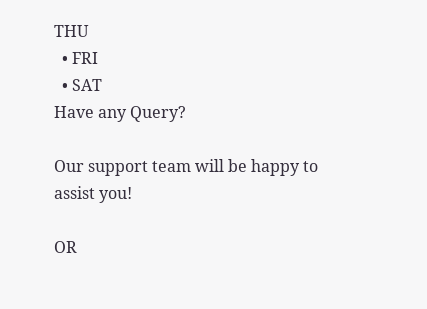THU
  • FRI
  • SAT
Have any Query?

Our support team will be happy to assist you!

OR